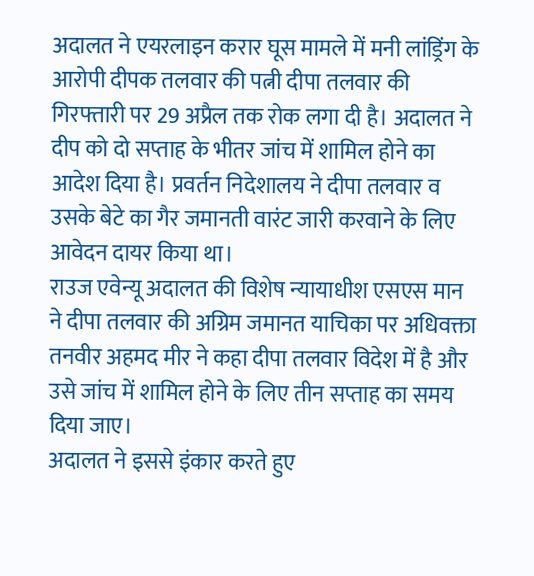अदालत ने एयरलाइन करार घूस मामले में मनी लांड्रिंग के आरोपी दीपक तलवार की पत्नी दीपा तलवार की गिरफ्तारी पर 29 अप्रैल तक रोक लगा दी है। अदालत ने दीप को दो सप्ताह के भीतर जांच में शामिल होने का आदेश दिया है। प्रवर्तन निदेशालय ने दीपा तलवार व उसके बेटे का गैर जमानती वारंट जारी करवाने के लिए आवेदन दायर किया था।
राउज एवेन्यू अदालत की विशेष न्यायाधीश एसएस मान ने दीपा तलवार की अग्रिम जमानत याचिका पर अधिवक्ता तनवीर अहमद मीर ने कहा दीपा तलवार विदेश में है और उसे जांच में शामिल होने के लिए तीन सप्ताह का समय दिया जाए।
अदालत ने इससे इंकार करते हुए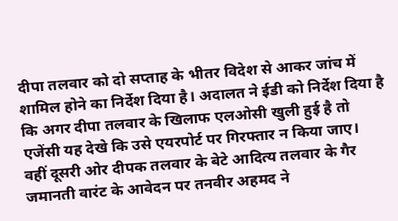दीपा तलवार को दो सप्ताह के भीतर विदेश से आकर जांच में शामिल होने का निर्देश दिया है। अदालत ने ईडी को निर्देश दिया है कि अगर दीपा तलवार के खिलाफ एलओसी खुली हुई है तो एजेंसी यह देखे कि उसे एयरपोर्ट पर गिरफ्तार न किया जाए।
वहीं दूसरी ओर दीपक तलवार के बेटे आदित्य तलवार के गैर जमानती वारंट के आवेदन पर तनवीर अहमद ने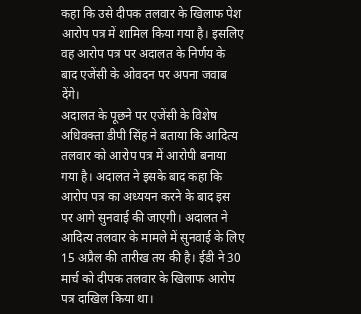कहा कि उसे दीपक तलवार के खिलाफ पेश आरोप पत्र में शामिल किया गया है। इसलिए वह आरोप पत्र पर अदालत के निर्णय के बाद एजेंसी के ओवदन पर अपना जवाब देंगे।
अदालत के पूछने पर एजेंसी के विशेष अधिवक्ता डीपी सिंह ने बताया कि आदित्य तलवार को आरोप पत्र में आरोपी बनाया गया है। अदालत ने इसके बाद कहा कि आरोप पत्र का अध्ययन करने के बाद इस पर आगे सुनवाई की जाएगी। अदालत ने आदित्य तलवार के मामले में सुनवाई के लिए 15 अप्रैल की तारीख तय की है। ईडी ने 30 मार्च को दीपक तलवार के खिलाफ आरोप पत्र दाखिल किया था।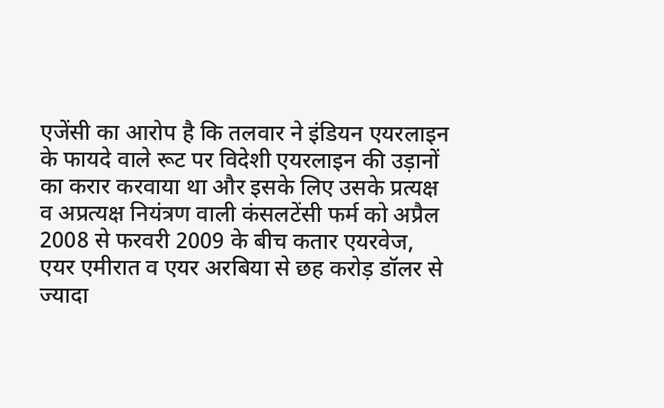एजेंसी का आरोप है कि तलवार ने इंडियन एयरलाइन के फायदे वाले रूट पर विदेशी एयरलाइन की उड़ानों का करार करवाया था और इसके लिए उसके प्रत्यक्ष व अप्रत्यक्ष नियंत्रण वाली कंसलटेंसी फर्म को अप्रैल 2008 से फरवरी 2009 के बीच कतार एयरवेज, एयर एमीरात व एयर अरबिया से छह करोड़ डॉलर से ज्यादा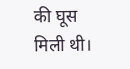की घूस मिली थी।